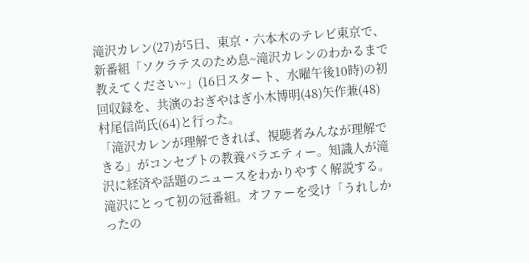滝沢カレン(27)が5日、東京・六本木のテレビ東京で、新番組「ソクラテスのため息~滝沢カレンのわかるまで教えてください~」(16日スタート、水曜午後10時)の初回収録を、共演のおぎやはぎ小木博明(48)矢作兼(48)村尾信尚氏(64)と行った。
「滝沢カレンが理解できれば、視聴者みんなが理解できる」がコンセプトの教養バラエティー。知識人が滝沢に経済や話題のニュースをわかりやすく解説する。
滝沢にとって初の冠番組。オファーを受け「うれしかったの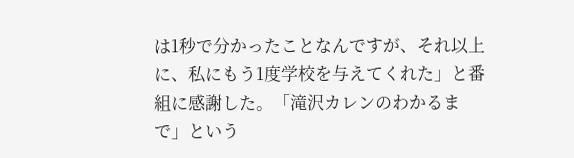は1秒で分かったことなんですが、それ以上に、私にもう1度学校を与えてくれた」と番組に感謝した。「滝沢カレンのわかるまで」という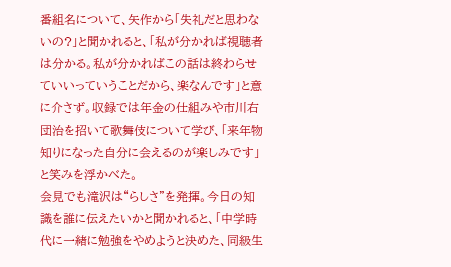番組名について、矢作から「失礼だと思わないの?」と聞かれると、「私が分かれば視聴者は分かる。私が分かればこの話は終わらせていいっていうことだから、楽なんです」と意に介さず。収録では年金の仕組みや市川右団治を招いて歌舞伎について学び、「来年物知りになった自分に会えるのが楽しみです」と笑みを浮かべた。
会見でも滝沢は“らしさ”を発揮。今日の知識を誰に伝えたいかと聞かれると、「中学時代に一緒に勉強をやめようと決めた、同級生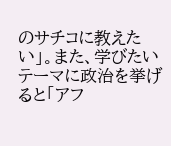のサチコに教えたい」。また、学びたいテーマに政治を挙げると「アフ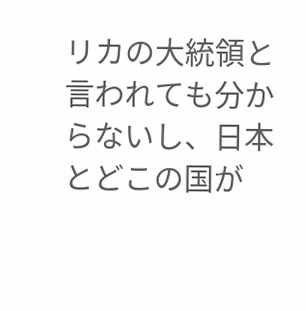リカの大統領と言われても分からないし、日本とどこの国が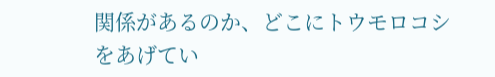関係があるのか、どこにトウモロコシをあげてい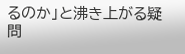るのか」と沸き上がる疑問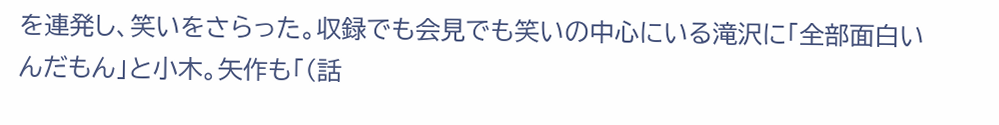を連発し、笑いをさらった。収録でも会見でも笑いの中心にいる滝沢に「全部面白いんだもん」と小木。矢作も「(話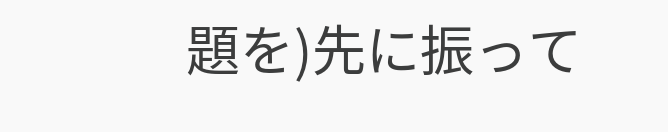題を)先に振って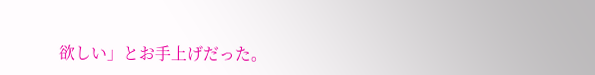欲しい」とお手上げだった。